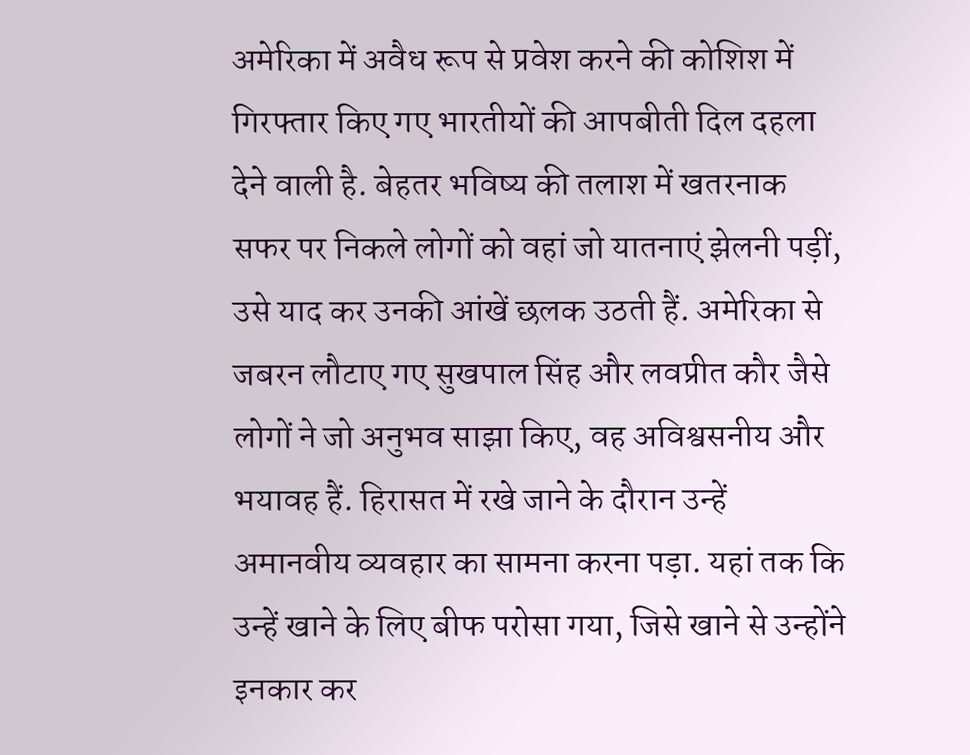अमेरिका में अवैध रूप से प्रवेश करने की कोशिश में गिरफ्तार किए गए भारतीयों की आपबीती दिल दहला देने वाली है. बेहतर भविष्य की तलाश में खतरनाक सफर पर निकले लोगों को वहां जो यातनाएं झेलनी पड़ीं, उसे याद कर उनकी आंखें छलक उठती हैं. अमेरिका से जबरन लौटाए गए सुखपाल सिंह और लवप्रीत कौर जैसे लोगों ने जो अनुभव साझा किए, वह अविश्वसनीय और भयावह हैं. हिरासत में रखे जाने के दौरान उन्हें अमानवीय व्यवहार का सामना करना पड़ा. यहां तक कि उन्हें खाने के लिए बीफ परोसा गया, जिसे खाने से उन्होंने इनकार कर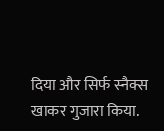दिया और सिर्फ स्नैक्स खाकर गुजारा किया.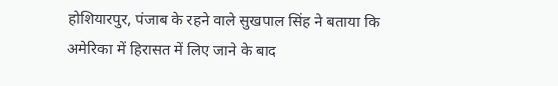होशियारपुर, पंजाब के रहने वाले सुखपाल सिंह ने बताया कि अमेरिका में हिरासत में लिए जाने के बाद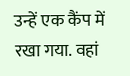उन्हें एक कैंप में रखा गया. वहां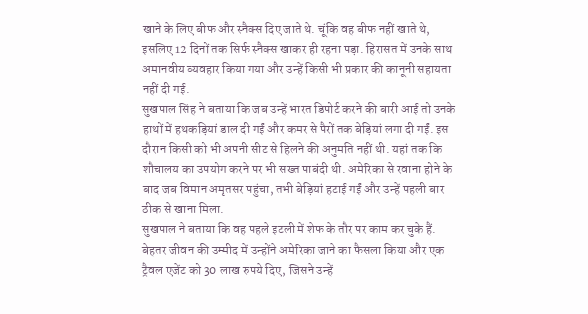खाने के लिए बीफ और स्नैक्स दिए जाते थे. चूंकि वह बीफ नहीं खाते थे, इसलिए 12 दिनों तक सिर्फ स्नैक्स खाकर ही रहना पड़ा. हिरासत में उनके साथ अमानवीय व्यवहार किया गया और उन्हें किसी भी प्रकार की कानूनी सहायता नहीं दी गई.
सुखपाल सिंह ने बताया कि जब उन्हें भारत डिपोर्ट करने की बारी आई तो उनके हाथों में हथकड़ियां डाल दी गईं और कमर से पैरों तक बेड़ियां लगा दी गईं. इस दौरान किसी को भी अपनी सीट से हिलने की अनुमति नहीं थी. यहां तक कि शौचालय का उपयोग करने पर भी सख्त पाबंदी थी. अमेरिका से रवाना होने के बाद जब विमान अमृतसर पहुंचा, तभी बेड़ियां हटाई गईं और उन्हें पहली बार ठीक से खाना मिला.
सुखपाल ने बताया कि वह पहले इटली में शेफ के तौर पर काम कर चुके हैं. बेहतर जीवन की उम्मीद में उन्होंने अमेरिका जाने का फैसला किया और एक ट्रैवल एजेंट को 30 लाख रुपये दिए, जिसने उन्हें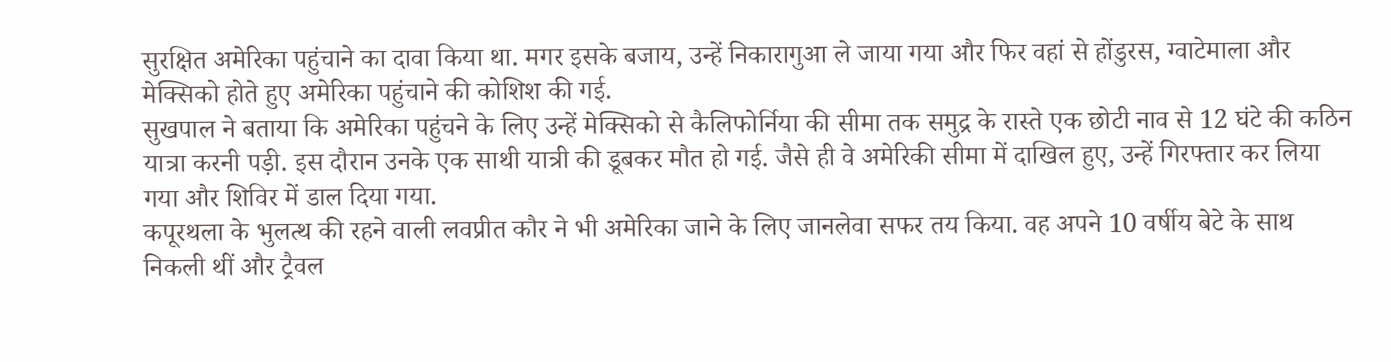सुरक्षित अमेरिका पहुंचाने का दावा किया था. मगर इसके बजाय, उन्हें निकारागुआ ले जाया गया और फिर वहां से होंडुरस, ग्वाटेमाला और मेक्सिको होते हुए अमेरिका पहुंचाने की कोशिश की गई.
सुखपाल ने बताया कि अमेरिका पहुंचने के लिए उन्हें मेक्सिको से कैलिफोर्निया की सीमा तक समुद्र के रास्ते एक छोटी नाव से 12 घंटे की कठिन यात्रा करनी पड़ी. इस दौरान उनके एक साथी यात्री की डूबकर मौत हो गई. जैसे ही वे अमेरिकी सीमा में दाखिल हुए, उन्हें गिरफ्तार कर लिया गया और शिविर में डाल दिया गया.
कपूरथला के भुलत्थ की रहने वाली लवप्रीत कौर ने भी अमेरिका जाने के लिए जानलेवा सफर तय किया. वह अपने 10 वर्षीय बेटे के साथ निकली थीं और ट्रैवल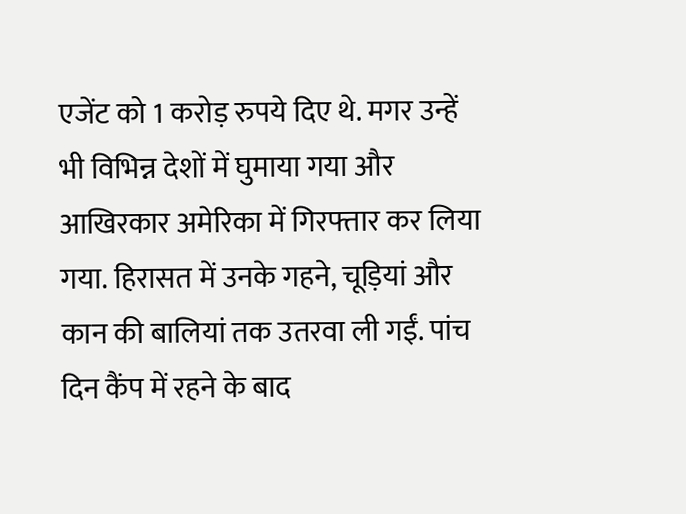एजेंट को 1 करोड़ रुपये दिए थे. मगर उन्हें भी विभिन्न देशों में घुमाया गया और आखिरकार अमेरिका में गिरफ्तार कर लिया गया. हिरासत में उनके गहने, चूड़ियां और कान की बालियां तक उतरवा ली गईं. पांच दिन कैंप में रहने के बाद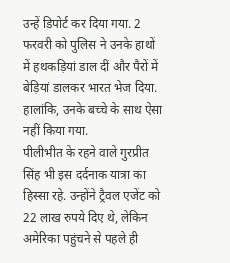उन्हें डिपोर्ट कर दिया गया. 2 फरवरी को पुलिस ने उनके हाथों में हथकड़ियां डाल दीं और पैरों में बेड़ियां डालकर भारत भेज दिया. हालांकि, उनके बच्चे के साथ ऐसा नहीं किया गया.
पीलीभीत के रहने वाले गुरप्रीत सिंह भी इस दर्दनाक यात्रा का हिस्सा रहे. उन्होंने ट्रैवल एजेंट को 22 लाख रुपये दिए थे, लेकिन अमेरिका पहुंचने से पहले ही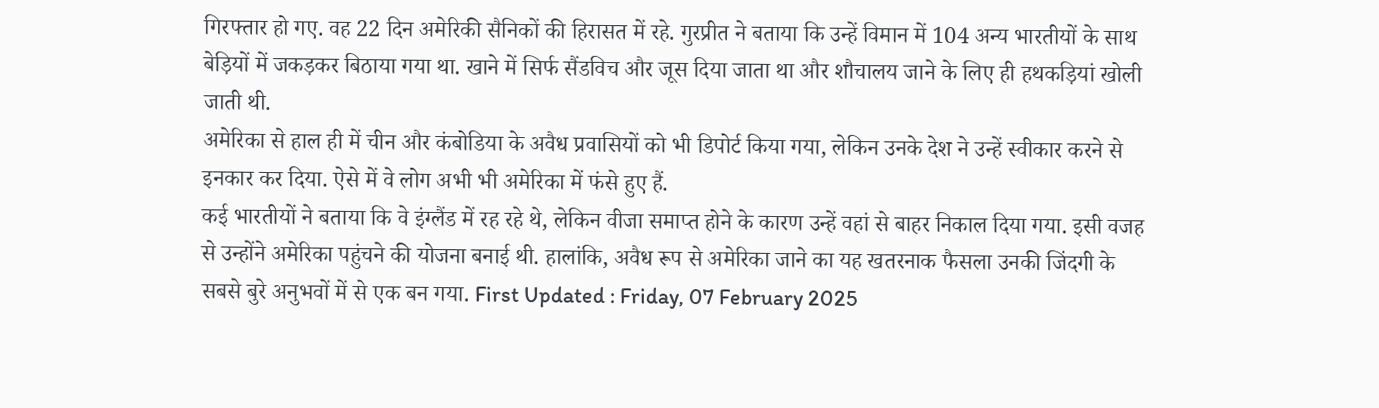गिरफ्तार हो गए. वह 22 दिन अमेरिकी सैनिकों की हिरासत में रहे. गुरप्रीत ने बताया कि उन्हें विमान में 104 अन्य भारतीयों के साथ बेड़ियों में जकड़कर बिठाया गया था. खाने में सिर्फ सैंडविच और जूस दिया जाता था और शौचालय जाने के लिए ही हथकड़ियां खोली जाती थी.
अमेरिका से हाल ही में चीन और कंबोडिया के अवैध प्रवासियों को भी डिपोर्ट किया गया, लेकिन उनके देश ने उन्हें स्वीकार करने से इनकार कर दिया. ऐसे में वे लोग अभी भी अमेरिका में फंसे हुए हैं.
कई भारतीयों ने बताया कि वे इंग्लैंड में रह रहे थे, लेकिन वीजा समाप्त होने के कारण उन्हें वहां से बाहर निकाल दिया गया. इसी वजह से उन्होंने अमेरिका पहुंचने की योजना बनाई थी. हालांकि, अवैध रूप से अमेरिका जाने का यह खतरनाक फैसला उनकी जिंदगी के सबसे बुरे अनुभवों में से एक बन गया. First Updated : Friday, 07 February 2025